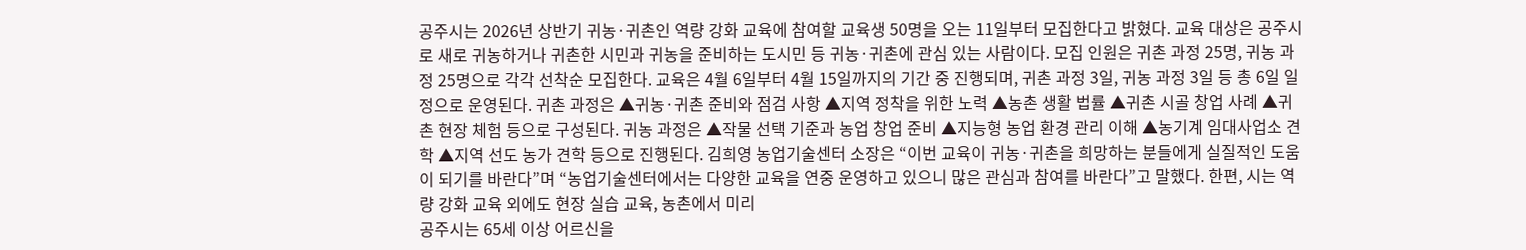공주시는 2026년 상반기 귀농·귀촌인 역량 강화 교육에 참여할 교육생 50명을 오는 11일부터 모집한다고 밝혔다. 교육 대상은 공주시로 새로 귀농하거나 귀촌한 시민과 귀농을 준비하는 도시민 등 귀농·귀촌에 관심 있는 사람이다. 모집 인원은 귀촌 과정 25명, 귀농 과정 25명으로 각각 선착순 모집한다. 교육은 4월 6일부터 4월 15일까지의 기간 중 진행되며, 귀촌 과정 3일, 귀농 과정 3일 등 총 6일 일정으로 운영된다. 귀촌 과정은 ▲귀농·귀촌 준비와 점검 사항 ▲지역 정착을 위한 노력 ▲농촌 생활 법률 ▲귀촌 시골 창업 사례 ▲귀촌 현장 체험 등으로 구성된다. 귀농 과정은 ▲작물 선택 기준과 농업 창업 준비 ▲지능형 농업 환경 관리 이해 ▲농기계 임대사업소 견학 ▲지역 선도 농가 견학 등으로 진행된다. 김희영 농업기술센터 소장은 “이번 교육이 귀농·귀촌을 희망하는 분들에게 실질적인 도움이 되기를 바란다”며 “농업기술센터에서는 다양한 교육을 연중 운영하고 있으니 많은 관심과 참여를 바란다”고 말했다. 한편, 시는 역량 강화 교육 외에도 현장 실습 교육, 농촌에서 미리
공주시는 65세 이상 어르신을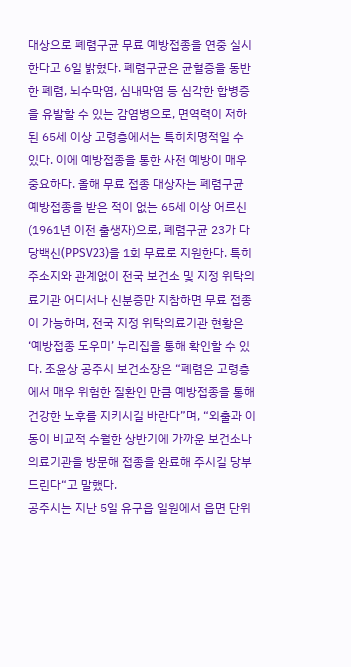대상으로 폐렴구균 무료 예방접종을 연중 실시한다고 6일 밝혔다. 폐렴구균은 균혈증을 동반한 폐렴, 뇌수막염, 심내막염 등 심각한 합병증을 유발할 수 있는 감염병으로, 면역력이 저하된 65세 이상 고령층에서는 특히치명적일 수 있다. 이에 예방접종을 통한 사전 예방이 매우 중요하다. 올해 무료 접종 대상자는 폐렴구균 예방접종을 받은 적이 없는 65세 이상 어르신(1961년 이전 출생자)으로, 폐렴구균 23가 다당백신(PPSV23)을 1회 무료로 지원한다. 특히 주소지와 관계없이 전국 보건소 및 지정 위탁의료기관 어디서나 신분증만 지참하면 무료 접종이 가능하며, 전국 지정 위탁의료기관 현황은 ‘예방접종 도우미’ 누리집을 통해 확인할 수 있다. 조윤상 공주시 보건소장은 “폐렴은 고령층에서 매우 위험한 질환인 만큼 예방접종을 통해 건강한 노후를 지키시길 바란다”며, “외출과 이동이 비교적 수월한 상반기에 가까운 보건소나 의료기관을 방문해 접종을 완료해 주시길 당부드린다“고 말했다.
공주시는 지난 5일 유구읍 일원에서 읍면 단위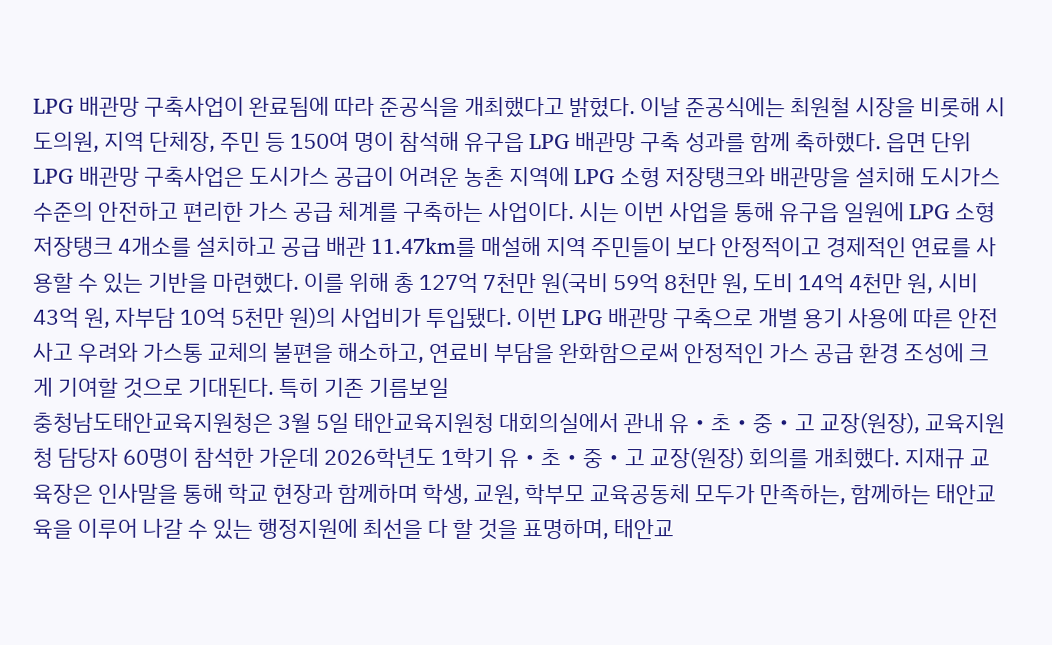LPG 배관망 구축사업이 완료됨에 따라 준공식을 개최했다고 밝혔다. 이날 준공식에는 최원철 시장을 비롯해 시도의원, 지역 단체장, 주민 등 150여 명이 참석해 유구읍 LPG 배관망 구축 성과를 함께 축하했다. 읍면 단위 LPG 배관망 구축사업은 도시가스 공급이 어려운 농촌 지역에 LPG 소형 저장탱크와 배관망을 설치해 도시가스 수준의 안전하고 편리한 가스 공급 체계를 구축하는 사업이다. 시는 이번 사업을 통해 유구읍 일원에 LPG 소형 저장탱크 4개소를 설치하고 공급 배관 11.47km를 매설해 지역 주민들이 보다 안정적이고 경제적인 연료를 사용할 수 있는 기반을 마련했다. 이를 위해 총 127억 7천만 원(국비 59억 8천만 원, 도비 14억 4천만 원, 시비 43억 원, 자부담 10억 5천만 원)의 사업비가 투입됐다. 이번 LPG 배관망 구축으로 개별 용기 사용에 따른 안전사고 우려와 가스통 교체의 불편을 해소하고, 연료비 부담을 완화함으로써 안정적인 가스 공급 환경 조성에 크게 기여할 것으로 기대된다. 특히 기존 기름보일
충청남도태안교육지원청은 3월 5일 태안교육지원청 대회의실에서 관내 유‧초‧중‧고 교장(원장), 교육지원청 담당자 60명이 참석한 가운데 2026학년도 1학기 유‧초‧중‧고 교장(원장) 회의를 개최했다. 지재규 교육장은 인사말을 통해 학교 현장과 함께하며 학생, 교원, 학부모 교육공동체 모두가 만족하는, 함께하는 태안교육을 이루어 나갈 수 있는 행정지원에 최선을 다 할 것을 표명하며, 태안교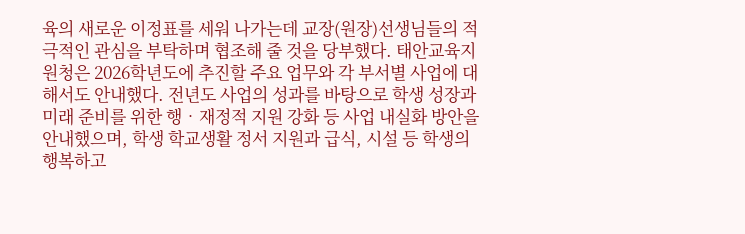육의 새로운 이정표를 세워 나가는데 교장(원장)선생님들의 적극적인 관심을 부탁하며 협조해 줄 것을 당부했다. 태안교육지원청은 2026학년도에 추진할 주요 업무와 각 부서별 사업에 대해서도 안내했다. 전년도 사업의 성과를 바탕으로 학생 성장과 미래 준비를 위한 행‧재정적 지원 강화 등 사업 내실화 방안을 안내했으며, 학생 학교생활 정서 지원과 급식, 시설 등 학생의 행복하고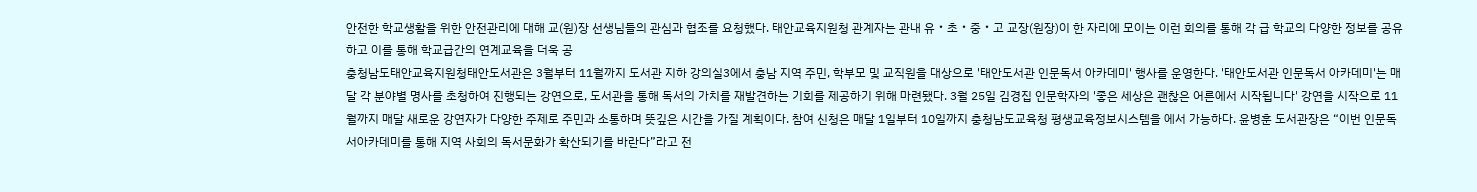안전한 학교생활을 위한 안전관리에 대해 교(원)장 선생님들의 관심과 협조를 요청했다. 태안교육지원청 관계자는 관내 유‧초‧중‧고 교장(원장)이 한 자리에 모이는 이런 회의를 통해 각 급 학교의 다양한 정보를 공유하고 이를 통해 학교급간의 연계교육을 더욱 공
충청남도태안교육지원청태안도서관은 3월부터 11월까지 도서관 지하 강의실3에서 충남 지역 주민, 학부모 및 교직원을 대상으로 '태안도서관 인문독서 아카데미' 행사를 운영한다. '태안도서관 인문독서 아카데미'는 매달 각 분야별 명사를 초청하여 진행되는 강연으로, 도서관을 통해 독서의 가치를 재발견하는 기회를 제공하기 위해 마련됐다. 3월 25일 김경집 인문학자의 '좋은 세상은 괜찮은 어른에서 시작됩니다' 강연을 시작으로 11월까지 매달 새로운 강연자가 다양한 주제로 주민과 소통하며 뜻깊은 시간을 가질 계획이다. 참여 신청은 매달 1일부터 10일까지 충청남도교육청 평생교육정보시스템을 에서 가능하다. 윤병훈 도서관장은 “이번 인문독서아카데미를 통해 지역 사회의 독서문화가 확산되기를 바란다”라고 전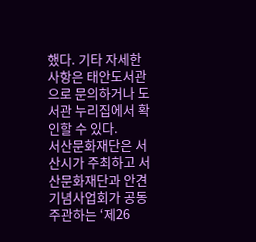했다. 기타 자세한 사항은 태안도서관으로 문의하거나 도서관 누리집에서 확인할 수 있다.
서산문화재단은 서산시가 주최하고 서산문화재단과 안견기념사업회가 공동 주관하는 ‘제26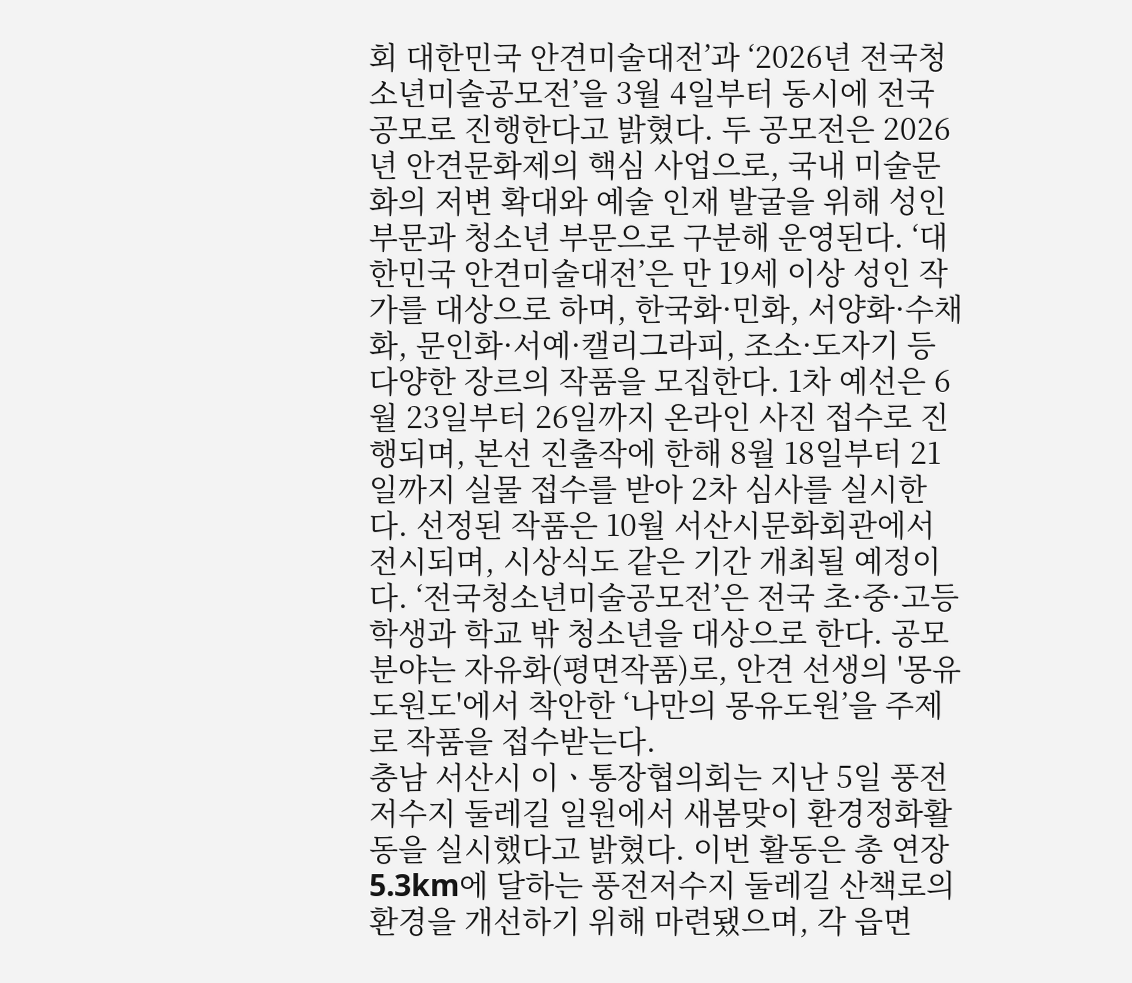회 대한민국 안견미술대전’과 ‘2026년 전국청소년미술공모전’을 3월 4일부터 동시에 전국 공모로 진행한다고 밝혔다. 두 공모전은 2026년 안견문화제의 핵심 사업으로, 국내 미술문화의 저변 확대와 예술 인재 발굴을 위해 성인 부문과 청소년 부문으로 구분해 운영된다. ‘대한민국 안견미술대전’은 만 19세 이상 성인 작가를 대상으로 하며, 한국화·민화, 서양화·수채화, 문인화·서예·캘리그라피, 조소·도자기 등 다양한 장르의 작품을 모집한다. 1차 예선은 6월 23일부터 26일까지 온라인 사진 접수로 진행되며, 본선 진출작에 한해 8월 18일부터 21일까지 실물 접수를 받아 2차 심사를 실시한다. 선정된 작품은 10월 서산시문화회관에서 전시되며, 시상식도 같은 기간 개최될 예정이다. ‘전국청소년미술공모전’은 전국 초·중·고등학생과 학교 밖 청소년을 대상으로 한다. 공모 분야는 자유화(평면작품)로, 안견 선생의 '몽유도원도'에서 착안한 ‘나만의 몽유도원’을 주제로 작품을 접수받는다.
충남 서산시 이ㆍ통장협의회는 지난 5일 풍전저수지 둘레길 일원에서 새봄맞이 환경정화활동을 실시했다고 밝혔다. 이번 활동은 총 연장 5.3km에 달하는 풍전저수지 둘레길 산책로의 환경을 개선하기 위해 마련됐으며, 각 읍면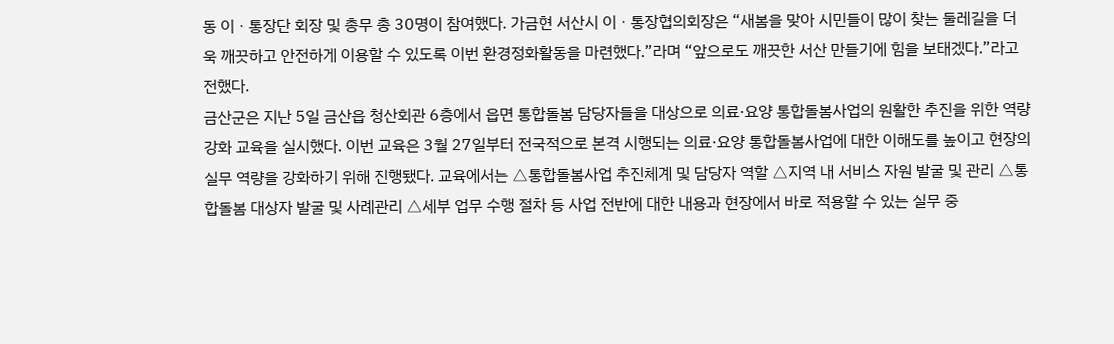동 이ㆍ통장단 회장 및 총무 총 30명이 참여했다. 가금현 서산시 이ㆍ통장협의회장은 “새봄을 맞아 시민들이 많이 찾는 둘레길을 더욱 깨끗하고 안전하게 이용할 수 있도록 이번 환경정화활동을 마련했다.”라며 “앞으로도 깨끗한 서산 만들기에 힘을 보태겠다.”라고 전했다.
금산군은 지난 5일 금산읍 청산회관 6층에서 읍면 통합돌봄 담당자들을 대상으로 의료·요양 통합돌봄사업의 원활한 추진을 위한 역량강화 교육을 실시했다. 이번 교육은 3월 27일부터 전국적으로 본격 시행되는 의료·요양 통합돌봄사업에 대한 이해도를 높이고 현장의 실무 역량을 강화하기 위해 진행됐다. 교육에서는 △통합돌봄사업 추진체계 및 담당자 역할 △지역 내 서비스 자원 발굴 및 관리 △통합돌봄 대상자 발굴 및 사례관리 △세부 업무 수행 절차 등 사업 전반에 대한 내용과 현장에서 바로 적용할 수 있는 실무 중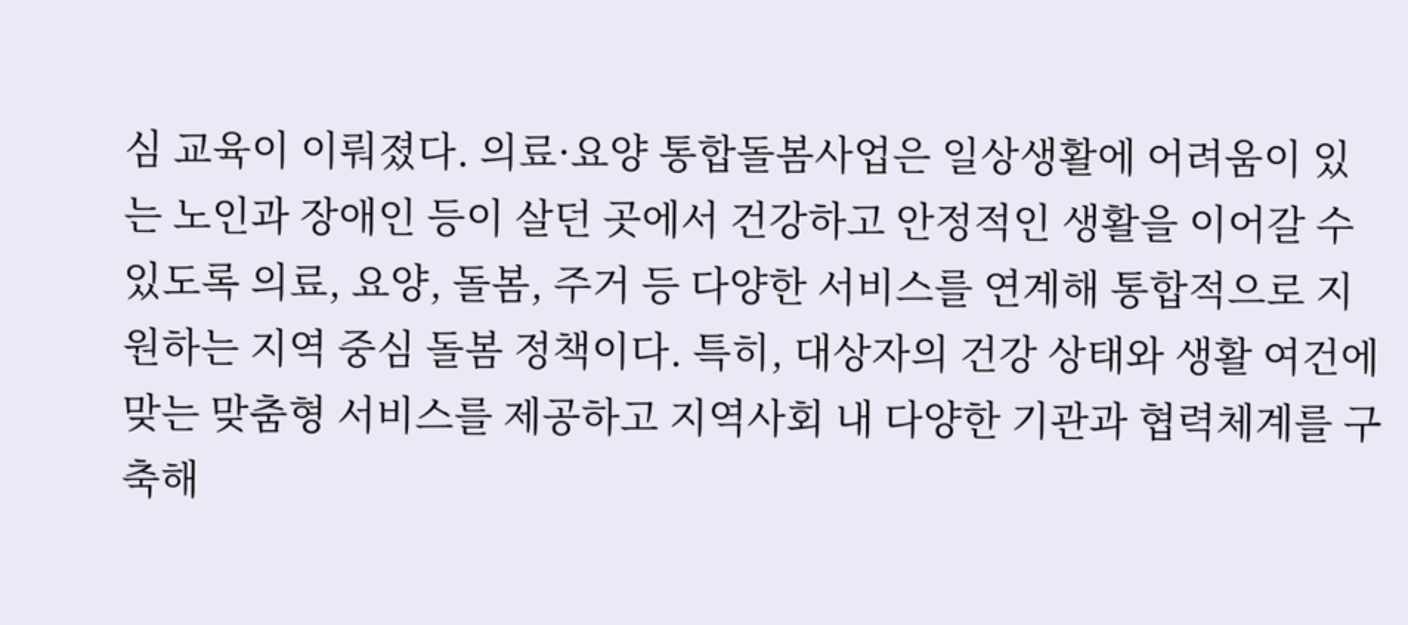심 교육이 이뤄졌다. 의료·요양 통합돌봄사업은 일상생활에 어려움이 있는 노인과 장애인 등이 살던 곳에서 건강하고 안정적인 생활을 이어갈 수 있도록 의료, 요양, 돌봄, 주거 등 다양한 서비스를 연계해 통합적으로 지원하는 지역 중심 돌봄 정책이다. 특히, 대상자의 건강 상태와 생활 여건에 맞는 맞춤형 서비스를 제공하고 지역사회 내 다양한 기관과 협력체계를 구축해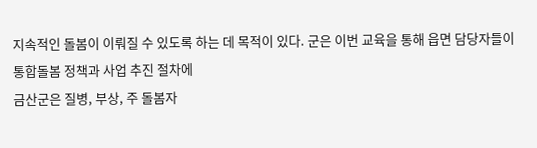지속적인 돌봄이 이뤄질 수 있도록 하는 데 목적이 있다. 군은 이번 교육을 통해 읍면 담당자들이 통합돌봄 정책과 사업 추진 절차에
금산군은 질병, 부상, 주 돌봄자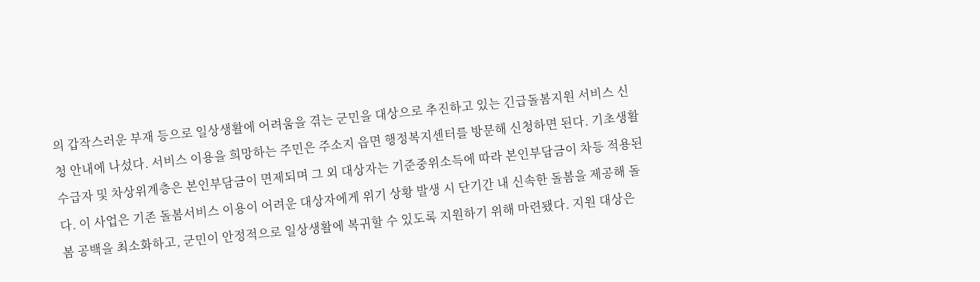의 갑작스러운 부재 등으로 일상생활에 어려움을 겪는 군민을 대상으로 추진하고 있는 긴급돌봄지원 서비스 신청 안내에 나섰다. 서비스 이용을 희망하는 주민은 주소지 읍면 행정복지센터를 방문해 신청하면 된다. 기초생활수급자 및 차상위계층은 본인부담금이 면제되며 그 외 대상자는 기준중위소득에 따라 본인부담금이 차등 적용된다. 이 사업은 기존 돌봄서비스 이용이 어려운 대상자에게 위기 상황 발생 시 단기간 내 신속한 돌봄을 제공해 돌봄 공백을 최소화하고, 군민이 안정적으로 일상생활에 복귀할 수 있도록 지원하기 위해 마련됐다. 지원 대상은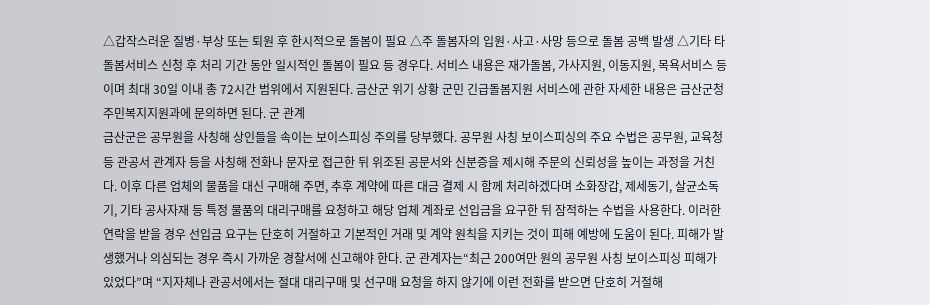△갑작스러운 질병·부상 또는 퇴원 후 한시적으로 돌봄이 필요 △주 돌봄자의 입원·사고·사망 등으로 돌봄 공백 발생 △기타 타 돌봄서비스 신청 후 처리 기간 동안 일시적인 돌봄이 필요 등 경우다. 서비스 내용은 재가돌봄, 가사지원, 이동지원, 목욕서비스 등이며 최대 30일 이내 총 72시간 범위에서 지원된다. 금산군 위기 상황 군민 긴급돌봄지원 서비스에 관한 자세한 내용은 금산군청 주민복지지원과에 문의하면 된다. 군 관계
금산군은 공무원을 사칭해 상인들을 속이는 보이스피싱 주의를 당부했다. 공무원 사칭 보이스피싱의 주요 수법은 공무원, 교육청 등 관공서 관계자 등을 사칭해 전화나 문자로 접근한 뒤 위조된 공문서와 신분증을 제시해 주문의 신뢰성을 높이는 과정을 거친다. 이후 다른 업체의 물품을 대신 구매해 주면, 추후 계약에 따른 대금 결제 시 함께 처리하겠다며 소화장갑, 제세동기, 살균소독기, 기타 공사자재 등 특정 물품의 대리구매를 요청하고 해당 업체 계좌로 선입금을 요구한 뒤 잠적하는 수법을 사용한다. 이러한 연락을 받을 경우 선입금 요구는 단호히 거절하고 기본적인 거래 및 계약 원칙을 지키는 것이 피해 예방에 도움이 된다. 피해가 발생했거나 의심되는 경우 즉시 가까운 경찰서에 신고해야 한다. 군 관계자는“최근 200여만 원의 공무원 사칭 보이스피싱 피해가 있었다”며 “지자체나 관공서에서는 절대 대리구매 및 선구매 요청을 하지 않기에 이런 전화를 받으면 단호히 거절해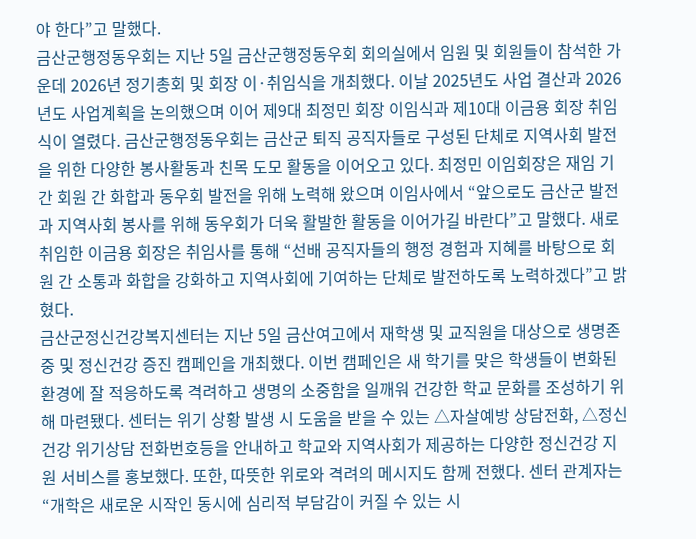야 한다”고 말했다.
금산군행정동우회는 지난 5일 금산군행정동우회 회의실에서 임원 및 회원들이 참석한 가운데 2026년 정기총회 및 회장 이·취임식을 개최했다. 이날 2025년도 사업 결산과 2026년도 사업계획을 논의했으며 이어 제9대 최정민 회장 이임식과 제10대 이금용 회장 취임식이 열렸다. 금산군행정동우회는 금산군 퇴직 공직자들로 구성된 단체로 지역사회 발전을 위한 다양한 봉사활동과 친목 도모 활동을 이어오고 있다. 최정민 이임회장은 재임 기간 회원 간 화합과 동우회 발전을 위해 노력해 왔으며 이임사에서 “앞으로도 금산군 발전과 지역사회 봉사를 위해 동우회가 더욱 활발한 활동을 이어가길 바란다”고 말했다. 새로 취임한 이금용 회장은 취임사를 통해 “선배 공직자들의 행정 경험과 지혜를 바탕으로 회원 간 소통과 화합을 강화하고 지역사회에 기여하는 단체로 발전하도록 노력하겠다”고 밝혔다.
금산군정신건강복지센터는 지난 5일 금산여고에서 재학생 및 교직원을 대상으로 생명존중 및 정신건강 증진 캠페인을 개최했다. 이번 캠페인은 새 학기를 맞은 학생들이 변화된 환경에 잘 적응하도록 격려하고 생명의 소중함을 일깨워 건강한 학교 문화를 조성하기 위해 마련됐다. 센터는 위기 상황 발생 시 도움을 받을 수 있는 △자살예방 상담전화, △정신건강 위기상담 전화번호등을 안내하고 학교와 지역사회가 제공하는 다양한 정신건강 지원 서비스를 홍보했다. 또한, 따뜻한 위로와 격려의 메시지도 함께 전했다. 센터 관계자는 “개학은 새로운 시작인 동시에 심리적 부담감이 커질 수 있는 시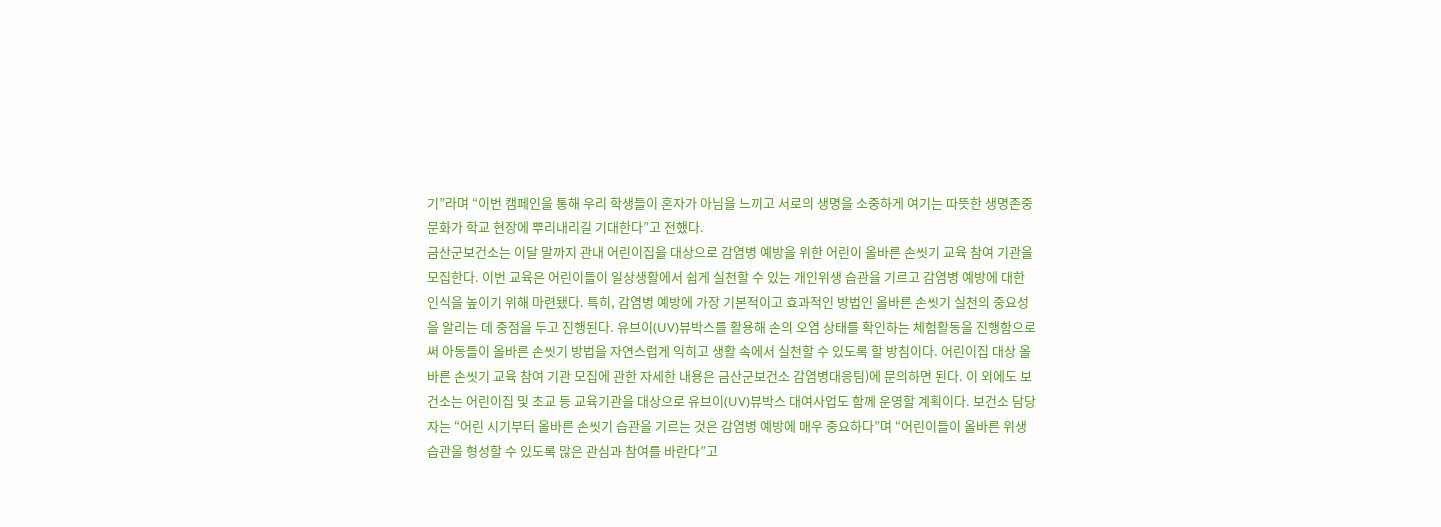기”라며 “이번 캠페인을 통해 우리 학생들이 혼자가 아님을 느끼고 서로의 생명을 소중하게 여기는 따뜻한 생명존중 문화가 학교 현장에 뿌리내리길 기대한다”고 전했다.
금산군보건소는 이달 말까지 관내 어린이집을 대상으로 감염병 예방을 위한 어린이 올바른 손씻기 교육 참여 기관을 모집한다. 이번 교육은 어린이들이 일상생활에서 쉽게 실천할 수 있는 개인위생 습관을 기르고 감염병 예방에 대한 인식을 높이기 위해 마련됐다. 특히, 감염병 예방에 가장 기본적이고 효과적인 방법인 올바른 손씻기 실천의 중요성을 알리는 데 중점을 두고 진행된다. 유브이(UV)뷰박스를 활용해 손의 오염 상태를 확인하는 체험활동을 진행함으로써 아동들이 올바른 손씻기 방법을 자연스럽게 익히고 생활 속에서 실천할 수 있도록 할 방침이다. 어린이집 대상 올바른 손씻기 교육 참여 기관 모집에 관한 자세한 내용은 금산군보건소 감염병대응팀)에 문의하면 된다. 이 외에도 보건소는 어린이집 및 초교 등 교육기관을 대상으로 유브이(UV)뷰박스 대여사업도 함께 운영할 계획이다. 보건소 담당자는 “어린 시기부터 올바른 손씻기 습관을 기르는 것은 감염병 예방에 매우 중요하다”며 “어린이들이 올바른 위생 습관을 형성할 수 있도록 많은 관심과 참여를 바란다”고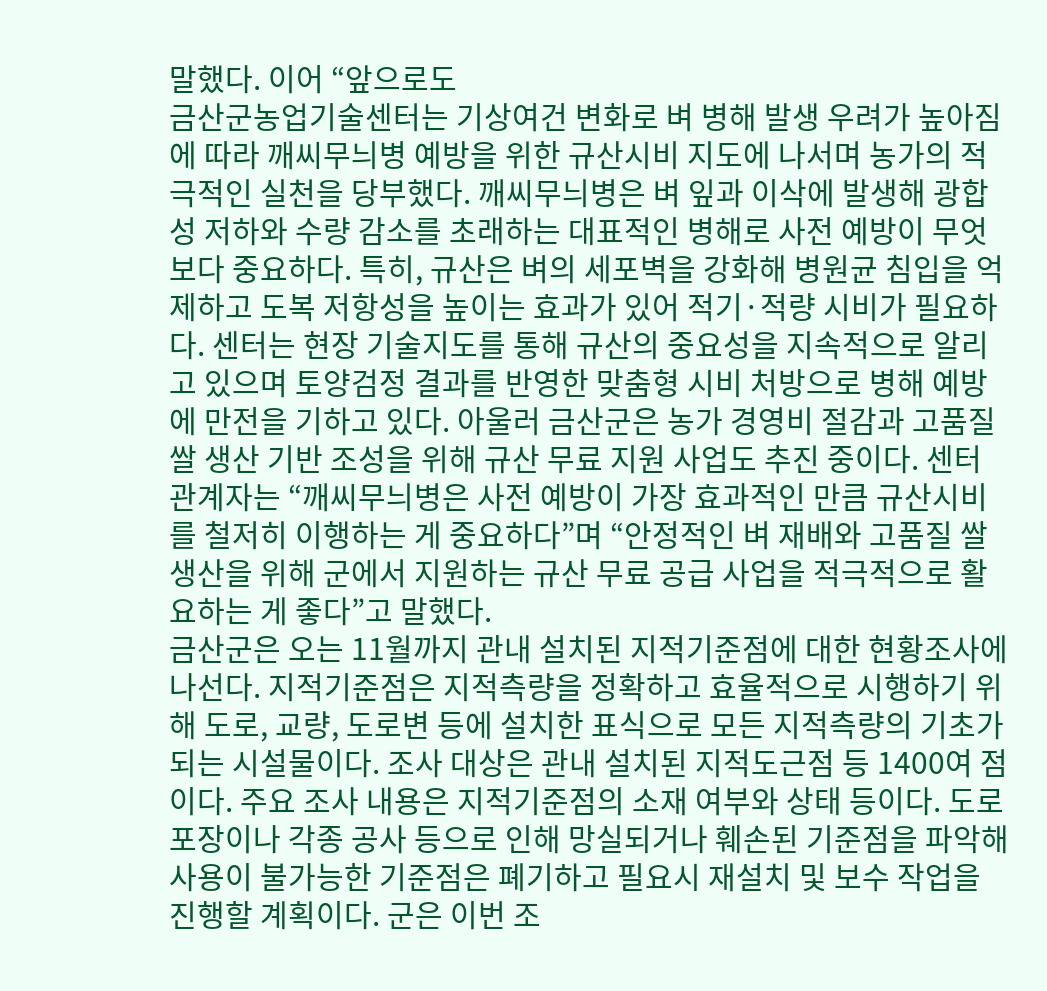말했다. 이어 “앞으로도
금산군농업기술센터는 기상여건 변화로 벼 병해 발생 우려가 높아짐에 따라 깨씨무늬병 예방을 위한 규산시비 지도에 나서며 농가의 적극적인 실천을 당부했다. 깨씨무늬병은 벼 잎과 이삭에 발생해 광합성 저하와 수량 감소를 초래하는 대표적인 병해로 사전 예방이 무엇보다 중요하다. 특히, 규산은 벼의 세포벽을 강화해 병원균 침입을 억제하고 도복 저항성을 높이는 효과가 있어 적기·적량 시비가 필요하다. 센터는 현장 기술지도를 통해 규산의 중요성을 지속적으로 알리고 있으며 토양검정 결과를 반영한 맞춤형 시비 처방으로 병해 예방에 만전을 기하고 있다. 아울러 금산군은 농가 경영비 절감과 고품질 쌀 생산 기반 조성을 위해 규산 무료 지원 사업도 추진 중이다. 센터 관계자는 “깨씨무늬병은 사전 예방이 가장 효과적인 만큼 규산시비를 철저히 이행하는 게 중요하다”며 “안정적인 벼 재배와 고품질 쌀 생산을 위해 군에서 지원하는 규산 무료 공급 사업을 적극적으로 활요하는 게 좋다”고 말했다.
금산군은 오는 11월까지 관내 설치된 지적기준점에 대한 현황조사에 나선다. 지적기준점은 지적측량을 정확하고 효율적으로 시행하기 위해 도로, 교량, 도로변 등에 설치한 표식으로 모든 지적측량의 기초가 되는 시설물이다. 조사 대상은 관내 설치된 지적도근점 등 1400여 점이다. 주요 조사 내용은 지적기준점의 소재 여부와 상태 등이다. 도로포장이나 각종 공사 등으로 인해 망실되거나 훼손된 기준점을 파악해 사용이 불가능한 기준점은 폐기하고 필요시 재설치 및 보수 작업을 진행할 계획이다. 군은 이번 조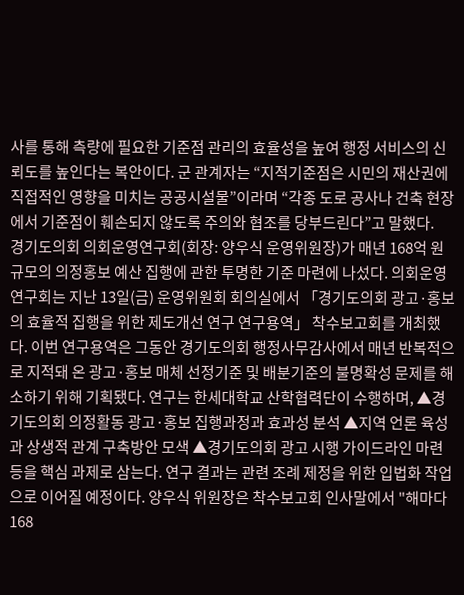사를 통해 측량에 필요한 기준점 관리의 효율성을 높여 행정 서비스의 신뢰도를 높인다는 복안이다. 군 관계자는 “지적기준점은 시민의 재산권에 직접적인 영향을 미치는 공공시설물”이라며 “각종 도로 공사나 건축 현장에서 기준점이 훼손되지 않도록 주의와 협조를 당부드린다”고 말했다.
경기도의회 의회운영연구회(회장: 양우식 운영위원장)가 매년 168억 원 규모의 의정홍보 예산 집행에 관한 투명한 기준 마련에 나섰다. 의회운영연구회는 지난 13일(금) 운영위원회 회의실에서 「경기도의회 광고·홍보의 효율적 집행을 위한 제도개선 연구 연구용역」 착수보고회를 개최했다. 이번 연구용역은 그동안 경기도의회 행정사무감사에서 매년 반복적으로 지적돼 온 광고·홍보 매체 선정기준 및 배분기준의 불명확성 문제를 해소하기 위해 기획됐다. 연구는 한세대학교 산학협력단이 수행하며, ▲경기도의회 의정활동 광고·홍보 집행과정과 효과성 분석 ▲지역 언론 육성과 상생적 관계 구축방안 모색 ▲경기도의회 광고 시행 가이드라인 마련 등을 핵심 과제로 삼는다. 연구 결과는 관련 조례 제정을 위한 입법화 작업으로 이어질 예정이다. 양우식 위원장은 착수보고회 인사말에서 "해마다 168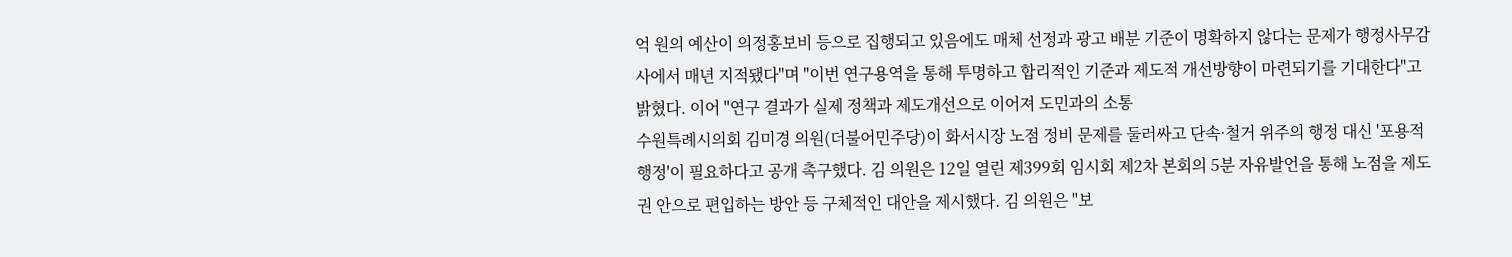억 원의 예산이 의정홍보비 등으로 집행되고 있음에도 매체 선정과 광고 배분 기준이 명확하지 않다는 문제가 행정사무감사에서 매년 지적됐다"며 "이번 연구용역을 통해 투명하고 합리적인 기준과 제도적 개선방향이 마련되기를 기대한다"고 밝혔다. 이어 "연구 결과가 실제 정책과 제도개선으로 이어져 도민과의 소통
수원특례시의회 김미경 의원(더불어민주당)이 화서시장 노점 정비 문제를 둘러싸고 단속·철거 위주의 행정 대신 '포용적 행정'이 필요하다고 공개 촉구했다. 김 의원은 12일 열린 제399회 임시회 제2차 본회의 5분 자유발언을 통해 노점을 제도권 안으로 편입하는 방안 등 구체적인 대안을 제시했다. 김 의원은 "보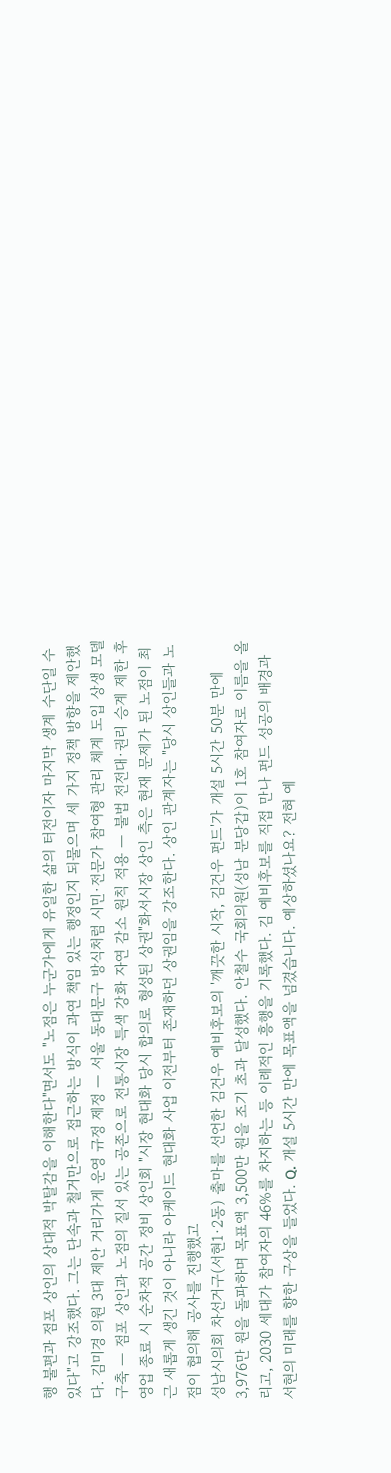행 불편과 점포 상인의 상대적 박탈감을 이해한다"면서도 "노점은 누군가에게 유일한 삶의 터전이자 마지막 생계 수단일 수 있다"고 강조했다. 그는 단속과 철거만으로 접근하는 방식이 과연 책임 있는 행정인지 되물으며 세 가지 정책 방향을 제안했다. 김미경 의원 3대 제안 거리가게 운영 규정 제정 — 서울 동대문구 방식처럼 시민·전문가 참여형 관리 체계 도입 상생 모델 구축 — 점포 상인과 노점의 질서 있는 공존으로 전통시장 특색 강화 자연 감소 원칙 적용 — 불법 전전대·권리 승계 제한 후 영업 종료 시 순차적 공간 정비 상인회 "시장 현대화 당시 합의로 형성된 상권"화서시장 상인 측은 현재 문제가 된 노점이 최근 새롭게 생긴 것이 아니라 아케이드 현대화 사업 이전부터 존재하던 상권임을 강조한다. 상인 관계자는 "당시 상인들과 노점이 협의해 공사를 진행했고
성남시의회 차선거구(서현1·2동) 출마를 선언한 김건우 예비후보의 '깨끗한 시작, 김건우 펀드'가 개설 5시간 50분 만에 3,976만 원을 돌파하며 목표액 3,500만 원을 조기 초과 달성했다. 안철수 국회의원(성남 분당갑)이 1호 참여자로 이름을 올리고, 2030 세대가 참여자의 46%를 차지하는 등 이례적인 흥행을 기록했다. 김 예비후보를 직접 만나 펀드 성공의 배경과 서현의 미래를 향한 구상을 들었다. Q. 개설 5시간 만에 목표액을 넘겼습니다. 예상하셨나요? 전혀 예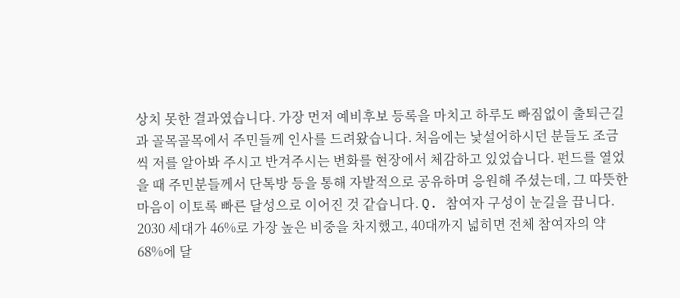상치 못한 결과였습니다. 가장 먼저 예비후보 등록을 마치고 하루도 빠짐없이 출퇴근길과 골목골목에서 주민들께 인사를 드려왔습니다. 처음에는 낯설어하시던 분들도 조금씩 저를 알아봐 주시고 반겨주시는 변화를 현장에서 체감하고 있었습니다. 펀드를 열었을 때 주민분들께서 단톡방 등을 통해 자발적으로 공유하며 응원해 주셨는데, 그 따뜻한 마음이 이토록 빠른 달성으로 이어진 것 같습니다. Q. 참여자 구성이 눈길을 끕니다. 2030 세대가 46%로 가장 높은 비중을 차지했고, 40대까지 넓히면 전체 참여자의 약 68%에 달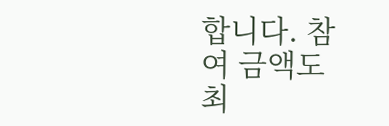합니다. 참여 금액도 최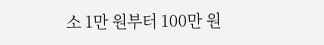소 1만 원부터 100만 원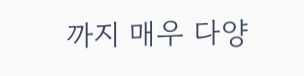까지 매우 다양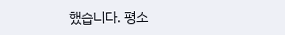했습니다. 평소